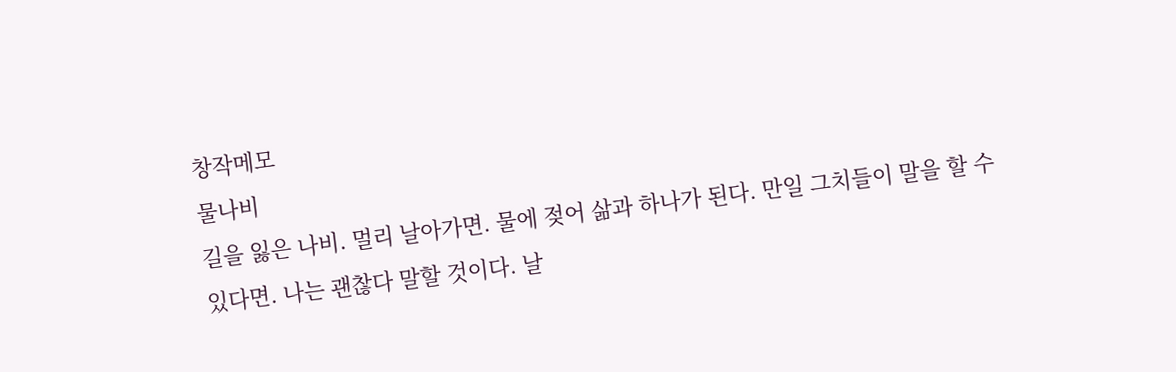창작메모
물나비
길을 잃은 나비. 멀리 날아가면. 물에 젖어 삶과 하나가 된다. 만일 그치들이 말을 할 수 있다면. 나는 괜찮다 말할 것이다. 날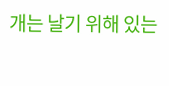개는 날기 위해 있는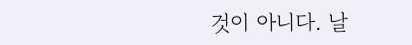것이 아니다. 날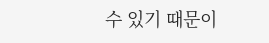수 있기 때문이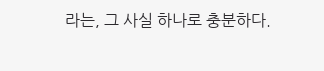라는, 그 사실 하나로 충분하다.